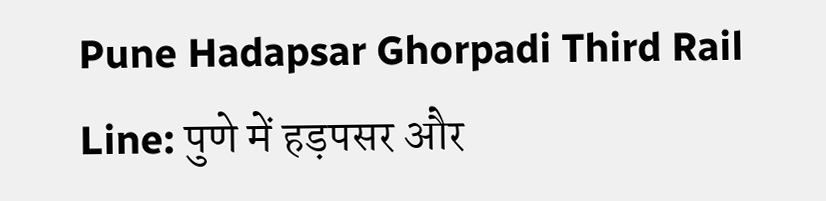Pune Hadapsar Ghorpadi Third Rail Line: पुणे में हड़पसर और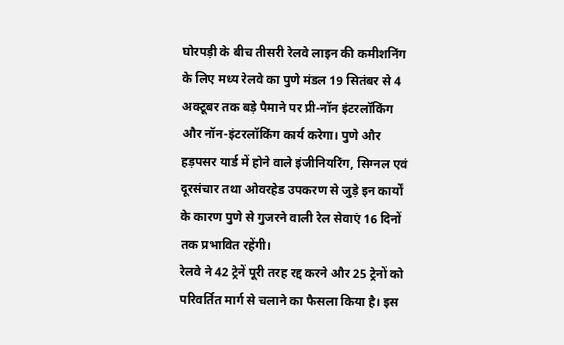घोरपड़ी के बीच तीसरी रेलवे लाइन की कमीशनिंग के लिए मध्य रेलवे का पुणे मंडल 19 सितंबर से 4 अक्टूबर तक बड़े पैमाने पर प्री-नॉन इंटरलॉकिंग और नॉन-इंटरलॉकिंग कार्य करेगा। पुणे और हड़पसर यार्ड में होने वाले इंजीनियरिंग, सिग्नल एवं दूरसंचार तथा ओवरहेड उपकरण से जुड़े इन कार्यों के कारण पुणे से गुजरने वाली रेल सेवाएं 16 दिनों तक प्रभावित रहेंगी।
रेलवे ने 42 ट्रेनें पूरी तरह रद्द करने और 25 ट्रेनों को परिवर्तित मार्ग से चलाने का फैसला किया है। इस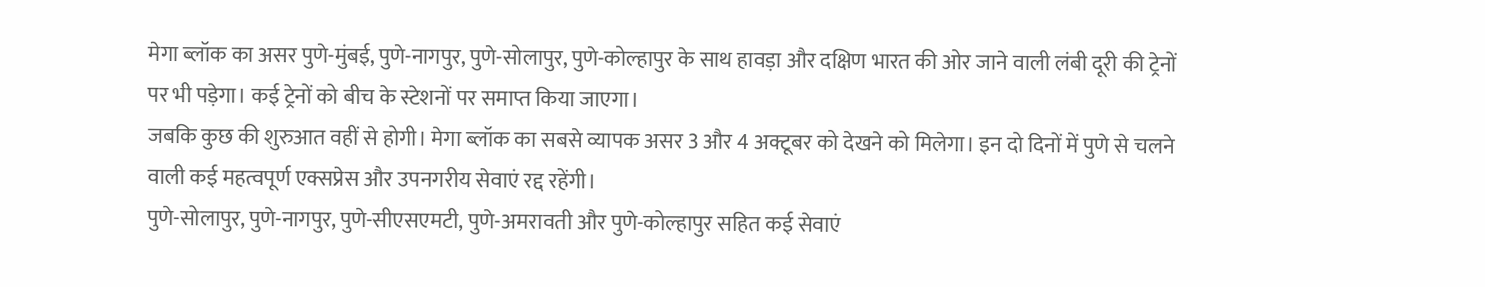मेगा ब्लॉक का असर पुणे-मुंबई, पुणे-नागपुर, पुणे-सोलापुर, पुणे-कोल्हापुर के साथ हावड़ा और दक्षिण भारत की ओर जाने वाली लंबी दूरी की ट्रेनों पर भी पड़ेगा। कई ट्रेनों को बीच के स्टेशनों पर समाप्त किया जाएगा।
जबकि कुछ की शुरुआत वहीं से होगी। मेगा ब्लॉक का सबसे व्यापक असर 3 और 4 अक्टूबर को देखने को मिलेगा। इन दो दिनों में पुणे से चलने वाली कई महत्वपूर्ण एक्सप्रेस और उपनगरीय सेवाएं रद्द रहेंगी।
पुणे-सोलापुर, पुणे-नागपुर, पुणे-सीएसएमटी, पुणे-अमरावती और पुणे-कोल्हापुर सहित कई सेवाएं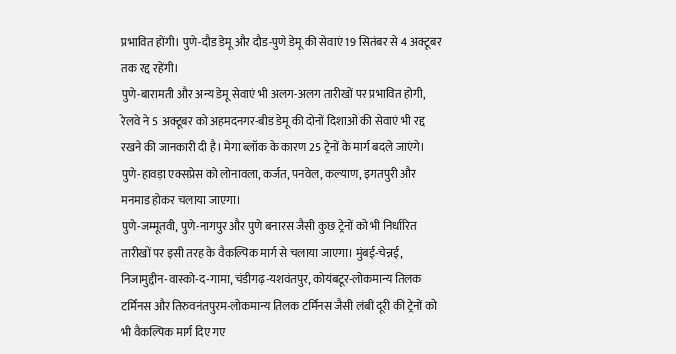प्रभावित होंगी। पुणे-दौड डेमू और दौड-पुणे डेमू की सेवाएं 19 सितंबर से 4 अक्टूबर तक रद्द रहेंगी।
पुणे-बारामती और अन्य डेमू सेवाएं भी अलग-अलग तारीखों पर प्रभावित होगी, रेलवे ने 5 अक्टूबर को अहमदनगर-बीड डेमू की दोनों दिशाओं की सेवाएं भी रद्द रखने की जानकारी दी है। मेगा ब्लॉक के कारण 25 ट्रेनों के मार्ग बदले जाएंगे। पुणे-हावड़ा एक्सप्रेस को लोनावला, कर्जत, पनवेल, कल्याण, इगतपुरी और मनमाड होकर चलाया जाएगा।
पुणे-जम्मूतवी, पुणे-नागपुर और पुणे बनारस जैसी कुछ ट्रेनों को भी निर्धारित तारीखों पर इसी तरह के वैकल्पिक मार्ग से चलाया जाएगा। मुंबई-चेन्नई, निजामुद्दीन-वास्को-द-गामा, चंडीगढ़-यशवंतपुर, कोयंबटूर-लोकमान्य तिलक टर्मिनस और तिरुवनंतपुरम-लोकमान्य तिलक टर्मिनस जैसी लंबी दूरी की ट्रेनों को भी वैकल्पिक मार्ग दिए गए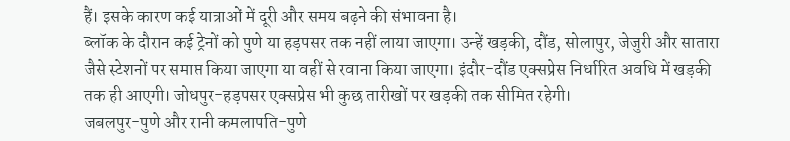हैं। इसके कारण कई यात्राओं में दूरी और समय बढ़ने की संभावना है।
ब्लॉक के दौरान कई ट्रेनों को पुणे या हड़पसर तक नहीं लाया जाएगा। उन्हें खड़की, दौंड, सोलापुर, जेजुरी और सातारा जैसे स्टेशनों पर समाप्त किया जाएगा या वहीं से रवाना किया जाएगा। इंदौर-दौंड एक्सप्रेस निर्धारित अवधि में खड़की तक ही आएगी। जोधपुर-हड़पसर एक्सप्रेस भी कुछ तारीखों पर खड़की तक सीमित रहेगी।
जबलपुर-पुणे और रानी कमलापति-पुणे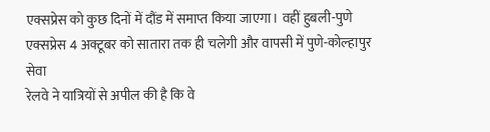एक्सप्रेस को कुछ दिनों में दौंड में समाप्त किया जाएगा। वहीं हुबली-पुणे एक्सप्रेस 4 अक्टूबर को सातारा तक ही चलेगी और वापसी में पुणे-कोल्हापुर सेवा
रेलवे ने यात्रियों से अपील की है कि वे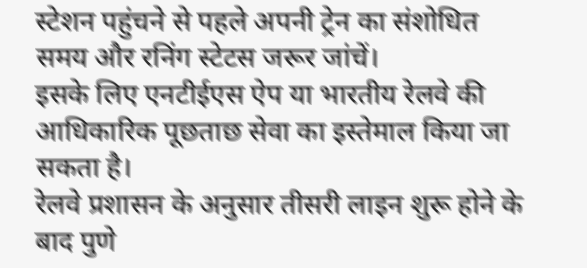स्टेशन पहुंचने से पहले अपनी ट्रेन का संशोधित समय और रनिंग स्टेटस जरूर जांचें।
इसके लिए एनटीईएस ऐप या भारतीय रेलवे की आधिकारिक पूछताछ सेवा का इस्तेमाल किया जा सकता है।
रेलवे प्रशासन के अनुसार तीसरी लाइन शुरू होने के बाद पुणे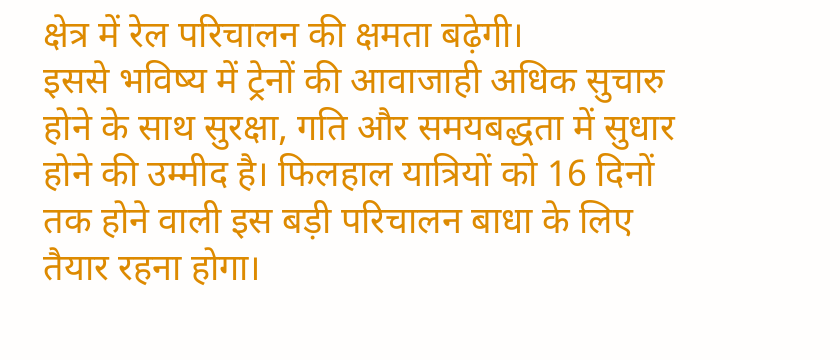क्षेत्र में रेल परिचालन की क्षमता बढ़ेगी।
इससे भविष्य में ट्रेनों की आवाजाही अधिक सुचारु होने के साथ सुरक्षा, गति और समयबद्धता में सुधार होने की उम्मीद है। फिलहाल यात्रियों को 16 दिनों तक होने वाली इस बड़ी परिचालन बाधा के लिए तैयार रहना होगा।